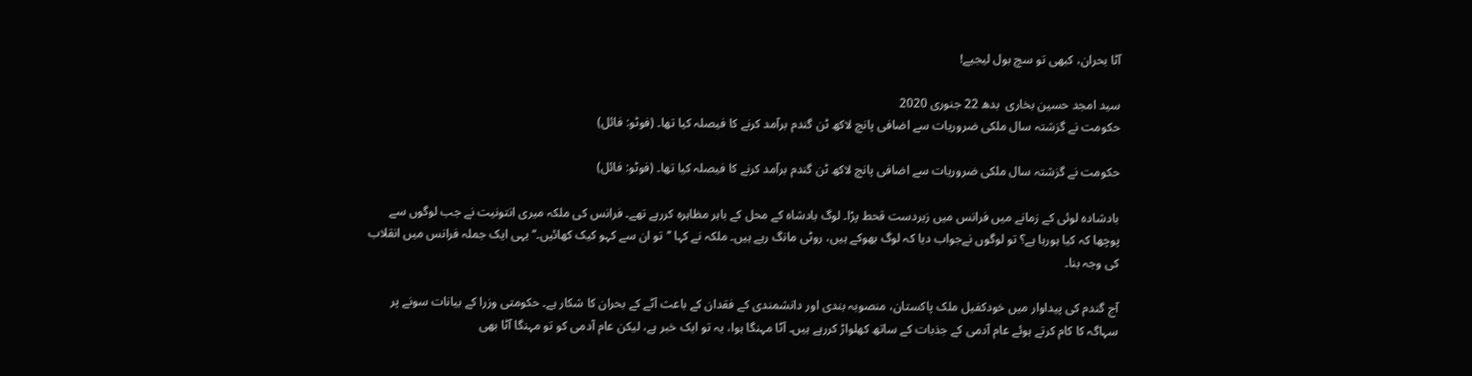آٹا بحران، کبھی تو سچ بول لیجیے!

سید امجد حسین بخاری  بدھ 22 جنوری 2020
حکومت نے گزشتہ سال ملکی ضروریات سے اضافی پانچ لاکھ ٹن گندم برآمد کرنے کا فیصلہ کیا تھا۔ (فوٹو: فائل)

حکومت نے گزشتہ سال ملکی ضروریات سے اضافی پانچ لاکھ ٹن گندم برآمد کرنے کا فیصلہ کیا تھا۔ (فوٹو: فائل)

بادشادہ لوئی کے زمانے میں فرانس میں زبردست قحط پڑا۔ لوگ بادشاہ کے محل کے باہر مظاہرہ کررہے تھے۔ فرانس کی ملکہ میری انتونیت نے جب لوگوں سے پوچھا کہ کیا ہورہا ہے؟ تو لوگوں نےجواب دیا کہ لوگ بھوکے ہیں، روٹی مانگ رہے ہیں۔ ملکہ نے کہا ’’تو ان سے کہو کیک کھائیں۔‘‘ یہی ایک جملہ فرانس میں انقلاب کی وجہ بنا۔

آج گندم کی پیداوار میں خودکفیل ملک پاکستان، منصوبہ بندی اور دانشمندی کے فقدان کے باعث آٹے کے بحران کا شکار ہے۔ حکومتی وزرا کے بیانات سونے پر سہاگہ کا کام کرتے ہوئے عام آدمی کے جذبات کے ساتھ کھلواڑ کررہے ہیں۔ آٹا مہنگا ہوا، یہ تو ایک خبر ہے، لیکن عام آدمی کو تو مہنگا آٹا بھی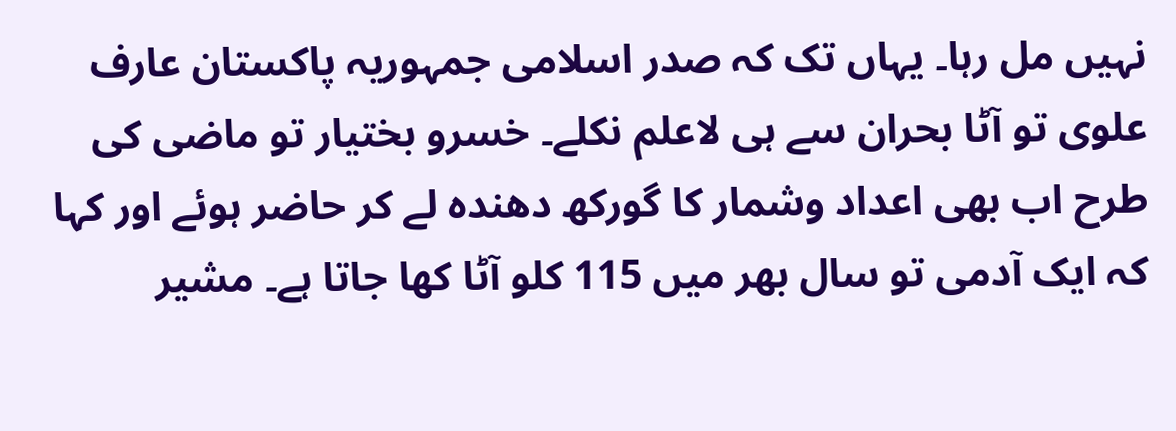نہیں مل رہا۔ یہاں تک کہ صدر اسلامی جمہوریہ پاکستان عارف علوی تو آٹا بحران سے ہی لاعلم نکلے۔ خسرو بختیار تو ماضی کی طرح اب بھی اعداد وشمار کا گورکھ دھندہ لے کر حاضر ہوئے اور کہا کہ ایک آدمی تو سال بھر میں 115 کلو آٹا کھا جاتا ہے۔ مشیر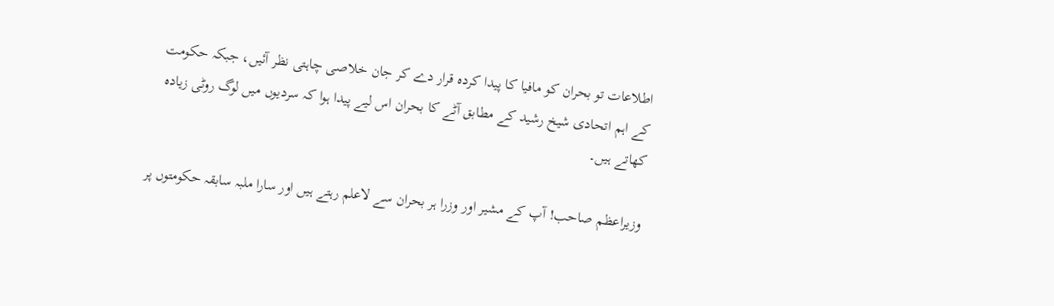اطلاعات تو بحران کو مافیا کا پیدا کردہ قرار دے کر جان خلاصی چاہتی نظر آئیں، جبکہ حکومت کے اہم اتحادی شیخ رشید کے مطابق آٹے کا بحران اس لیے پیدا ہوا کہ سردیوں میں لوگ روٹی زیادہ کھاتے ہیں۔

وزیراعظم صاحب! آپ کے مشیر اور وزرا ہر بحران سے لاعلم رہتے ہیں اور سارا ملبہ سابقہ حکومتوں پر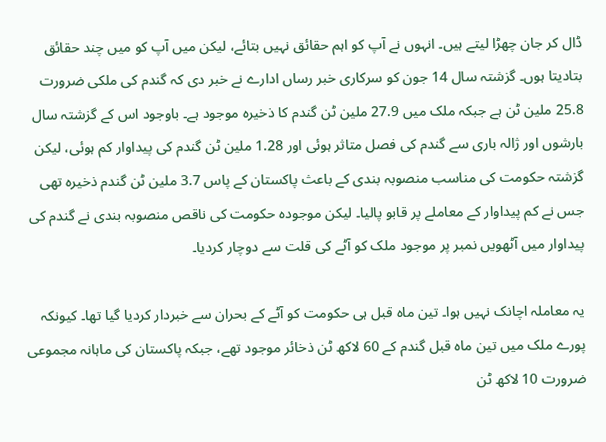ڈال کر جان چھڑا لیتے ہیں۔ انہوں نے آپ کو اہم حقائق نہیں بتائے، لیکن میں آپ کو میں چند حقائق بتادیتا ہوں۔ گزشتہ سال 14 جون کو سرکاری خبر رساں ادارے نے خبر دی کہ گندم کی ملکی ضرورت 25.8 ملین ٹن ہے جبکہ ملک میں 27.9 ملین ٹن گندم کا ذخیرہ موجود ہے۔ باوجود اس کے گزشتہ سال بارشوں اور ژالہ باری سے گندم کی فصل متاثر ہوئی اور 1.28 ملین ٹن گندم کی پیداوار کم ہوئی، لیکن گزشتہ حکومت کی مناسب منصوبہ بندی کے باعث پاکستان کے پاس 3.7 ملین ٹن گندم ذخیرہ تھی جس نے کم پیداوار کے معاملے پر قابو پالیا۔ لیکن موجودہ حکومت کی ناقص منصوبہ بندی نے گندم کی پیداوار میں آٹھویں نمبر پر موجود ملک کو آٹے کی قلت سے دوچار کردیا۔

یہ معاملہ اچانک نہیں ہوا۔ تین ماہ قبل ہی حکومت کو آٹے کے بحران سے خبردار کردیا گیا تھا۔ کیونکہ پورے ملک میں تین ماہ قبل گندم کے 60 لاکھ ٹن ذخائر موجود تھے، جبکہ پاکستان کی ماہانہ مجموعی ضرورت 10 لاکھ ٹن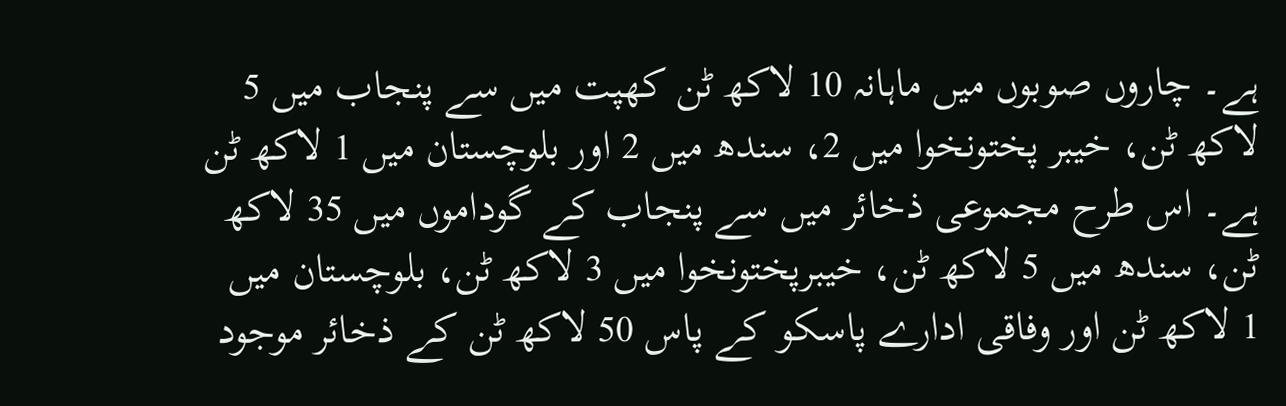ہے۔ چاروں صوبوں میں ماہانہ 10 لاکھ ٹن کھپت میں سے پنجاب میں 5 لاکھ ٹن، خیبر پختونخوا میں 2، سندھ میں 2 اور بلوچستان میں 1 لاکھ ٹن ہے۔ اس طرح مجموعی ذخائر میں سے پنجاب کے گوداموں میں 35 لاکھ ٹن، سندھ میں 5 لاکھ ٹن، خیبرپختونخوا میں 3 لاکھ ٹن، بلوچستان میں 1 لاکھ ٹن اور وفاقی ادارے پاسکو کے پاس 50 لاکھ ٹن کے ذخائر موجود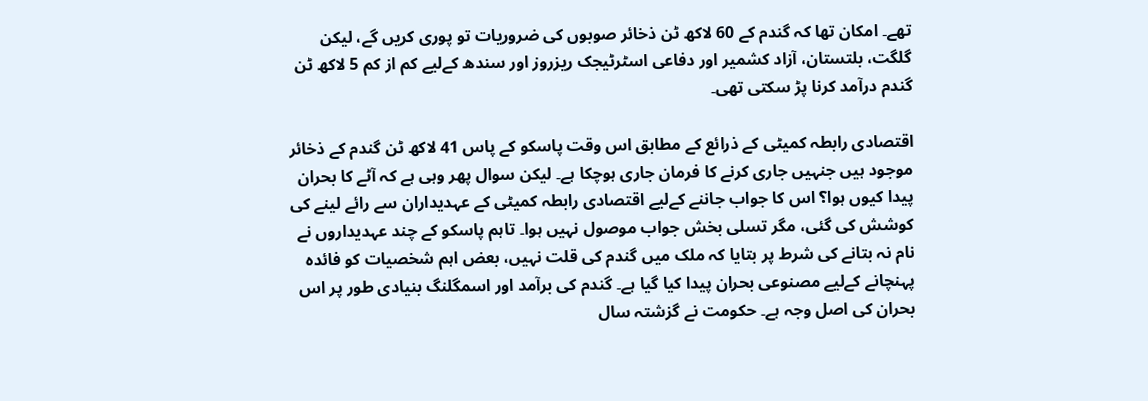تھے۔ امکان تھا کہ گندم کے 60 لاکھ ٹن ذخائر صوبوں کی ضروریات تو پوری کریں گے، لیکن گلگت، بلتستان، آزاد کشمیر اور دفاعی اسٹرٹیجک ریزروز اور سندھ کےلیے کم از کم 5 لاکھ ٹن گندم درآمد کرنا پڑ سکتی تھی۔

اقتصادی رابطہ کمیٹی کے ذرائع کے مطابق اس وقت پاسکو کے پاس 41 لاکھ ٹن گندم کے ذخائر موجود ہیں جنہیں جاری کرنے کا فرمان جاری ہوچکا ہے۔ لیکن سوال پھر وہی ہے کہ آٹے کا بحران پیدا کیوں ہوا؟ اس کا جواب جاننے کےلیے اقتصادی رابطہ کمیٹی کے عہدیداران سے رائے لینے کی کوشش کی گئی، مگر تسلی بخش جواب موصول نہیں ہوا۔ تاہم پاسکو کے چند عہدیداروں نے نام نہ بتانے کی شرط پر بتایا کہ ملک میں گندم کی قلت نہیں، بعض اہم شخصیات کو فائدہ پہنچانے کےلیے مصنوعی بحران پیدا کیا گیا ہے۔ گندم کی برآمد اور اسمگلنگ بنیادی طور پر اس بحران کی اصل وجہ ہے۔ حکومت نے گزشتہ سال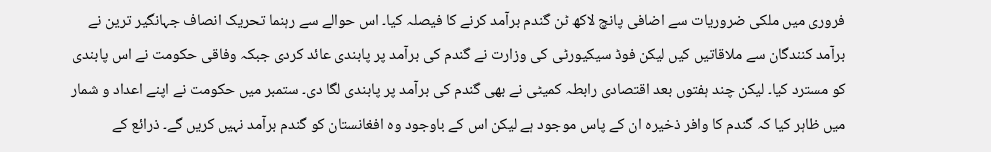فروری میں ملکی ضروریات سے اضافی پانچ لاکھ ٹن گندم برآمد کرنے کا فیصلہ کیا۔ اس حوالے سے رہنما تحریک انصاف جہانگیر ترین نے برآمد کنندگان سے ملاقاتیں کیں لیکن فوڈ سیکیورٹی کی وزارت نے گندم کی برآمد پر پابندی عائد کردی جبکہ وفاقی حکومت نے اس پابندی کو مسترد کیا۔ لیکن چند ہفتوں بعد اقتصادی رابطہ کمیٹی نے بھی گندم کی برآمد پر پابندی لگا دی۔ ستمبر میں حکومت نے اپنے اعداد و شمار میں ظاہر کیا کہ گندم کا وافر ذخیرہ ان کے پاس موجود ہے لیکن اس کے باوجود وہ افغانستان کو گندم برآمد نہیں کریں گے۔ ذرائع کے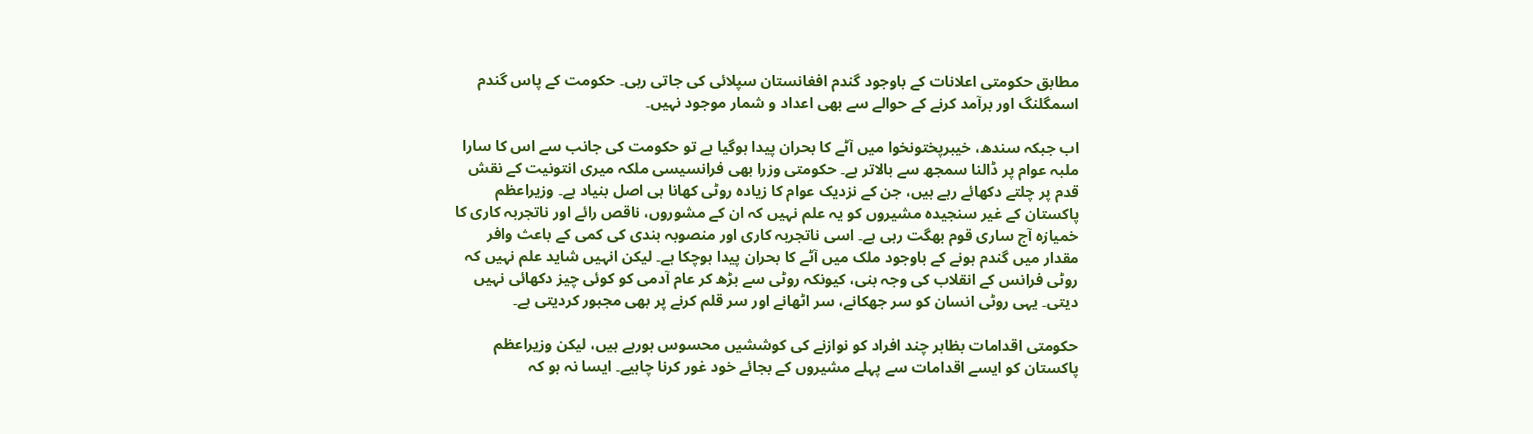مطابق حکومتی اعلانات کے باوجود گندم افغانستان سپلائی کی جاتی رہی۔ حکومت کے پاس گندم اسمگلنگ اور برآمد کرنے کے حوالے سے بھی اعداد و شمار موجود نہیں۔

اب جبکہ سندھ، خیبرپختونخوا میں آٹے کا بحران پیدا ہوگیا ہے تو حکومت کی جانب سے اس کا سارا ملبہ عوام پر ڈالنا سمجھ سے بالاتر ہے۔ حکومتی وزرا بھی فرانسیسی ملکہ میری انتونیت کے نقش قدم پر چلتے دکھائے رہے ہیں، جن کے نزدیک عوام کا زیادہ روٹی کھانا ہی اصل بنیاد ہے۔ وزیراعظم پاکستان کے غیر سنجیدہ مشیروں کو یہ علم نہیں کہ ان کے مشوروں، ناقص رائے اور ناتجربہ کاری کا خمیازہ آج ساری قوم بھگت رہی ہے۔ اسی ناتجربہ کاری اور منصوبہ بندی کی کمی کے باعث وافر مقدار میں گندم ہونے کے باوجود ملک میں آٹے کا بحران پیدا ہوچکا ہے۔ لیکن انہیں شاید علم نہیں کہ روٹی فرانس کے انقلاب کی وجہ بنی، کیونکہ روٹی سے بڑھ کر عام آدمی کو کوئی چیز دکھائی نہیں دیتی۔ یہی روٹی انسان کو سر جھکانے، سر اٹھانے اور سر قلم کرنے پر بھی مجبور کردیتی ہے۔

حکومتی اقدامات بظاہر چند افراد کو نوازنے کی کوششیں محسوس ہورہے ہیں، لیکن وزیراعظم پاکستان کو ایسے اقدامات سے پہلے مشیروں کے بجائے خود غور کرنا چاہیے۔ ایسا نہ ہو کہ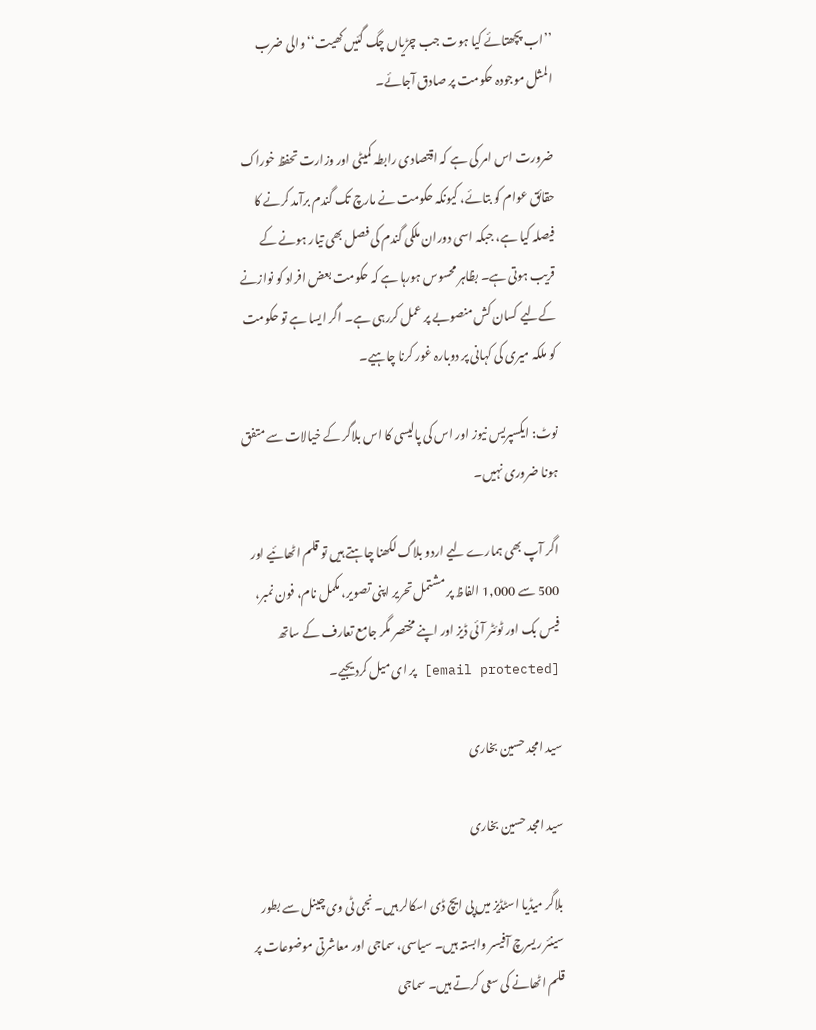’’اب پچھتائے کیا ہوت جب چڑیاں چگ گئیں کھیت‘‘ والی ضرب المثل موجودہ حکومت پر صادق آجائے۔

ضرورت اس امر کی ہے کہ اقتصادی رابطہ کمیٹی اور وزارت تحفظ خوراک حقائق عوام کو بتائے، کیونکہ حکومت نے مارچ تک گندم برآمد کرنے کا فیصلہ کیا ہے، جبکہ اسی دوران ملکی گندم کی فصل بھی تیار ہونے کے قریب ہوتی ہے۔ بظاہر محسوس ہورہا ہے کہ حکومت بعض افراد کو نوازنے کےلیے کسان کش منصوبے پر عمل کررہی ہے۔ اگر ایسا ہے تو حکومت کو ملکہ میری کی کہانی پر دوبارہ غور کرنا چاہیے۔

نوٹ: ایکسپریس نیوز اور اس کی پالیسی کا اس بلاگر کے خیالات سے متفق ہونا ضروری نہیں۔

اگر آپ بھی ہمارے لیے اردو بلاگ لکھنا چاہتے ہیں تو قلم اٹھائیے اور 500 سے 1,000 الفاظ پر مشتمل تحریر اپنی تصویر، مکمل نام، فون نمبر، فیس بک اور ٹوئٹر آئی ڈیز اور اپنے مختصر مگر جامع تعارف کے ساتھ [email protected] پر ای میل کردیجیے۔

سید امجد حسین بخاری

سید امجد حسین بخاری

بلاگر میڈیا اسٹڈیز میں پی ایچ ڈی اسکالر ہیں۔ نجی ٹی وی چینل سے بطور سینئر ریسرچ آفیسر وابستہ ہیں۔ سیاسی، سماجی اور معاشرتی موضوعات پر قلم اٹھانے کی سعی کرتے ہیں۔ سماجی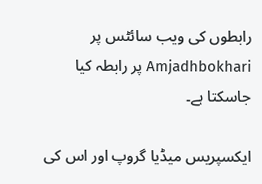رابطوں کی ویب سائٹس پر Amjadhbokhari پر رابطہ کیا جاسکتا ہے۔

ایکسپریس میڈیا گروپ اور اس کی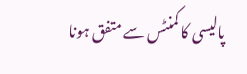پالیسی کا کمنٹس سے متفق ہونا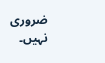ضروری نہیں۔